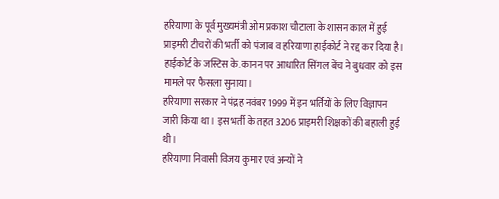हरियाणा के पूर्व मुख्यमंत्री ओम प्रकाश चौटाला के शासन काल में हुई प्राइमरी टीचरों की भर्ती को पंजाब व हरियाणा हाईकोर्ट ने रद्द कर दिया है। हाईकोर्ट के जस्टिस के. कानन पर आधारित सिंगल बेंच ने बुधवार को इस मामले पर फैसला सुनाया।
हरियाणा सरकार ने पंद्रह नवंबर 1999 में इन भर्तियों के लिए विज्ञापन जारी किया था। इस भर्ती के तहत 3206 प्राइमरी शिक्षकों की बहाली हुई थी।
हरियाणा निवासी विजय कुमार एवं अन्यों ने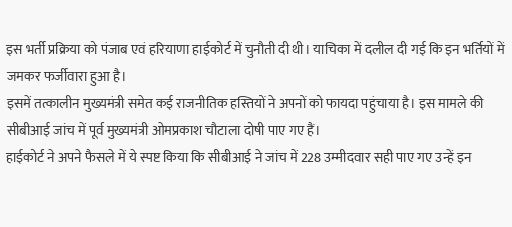इस भर्ती प्रक्रिया को पंजाब एवं हरियाणा हाईकोर्ट में चुनौती दी थी। याचिका में दलील दी गई कि इन भर्तियों में जमकर फर्जीवारा हुआ है।
इसमें तत्कालीन मुख्यमंत्री समेत कई राजनीतिक हस्तियों ने अपनों को फायदा पहुंचाया है। इस मामले की सीबीआई जांच में पूर्व मुख्यमंत्री ओमप्रकाश चौटाला दोषी पाए गए हैं।
हाईकोर्ट ने अपने फैसले में ये स्पष्ट किया कि सीबीआई ने जांच में 228 उम्मीदवार सही पाए गए उन्हें इन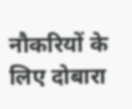नौकरियों के लिए दोबारा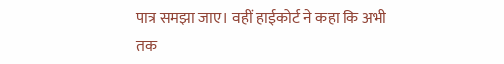पात्र समझा जाए। वहीं हाईकोर्ट ने कहा कि अभी तक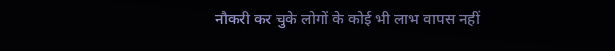नौकरी कर चुके लोगों के कोई भी लाभ वापस नहीं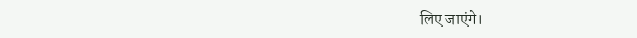लिए जाएंगे।